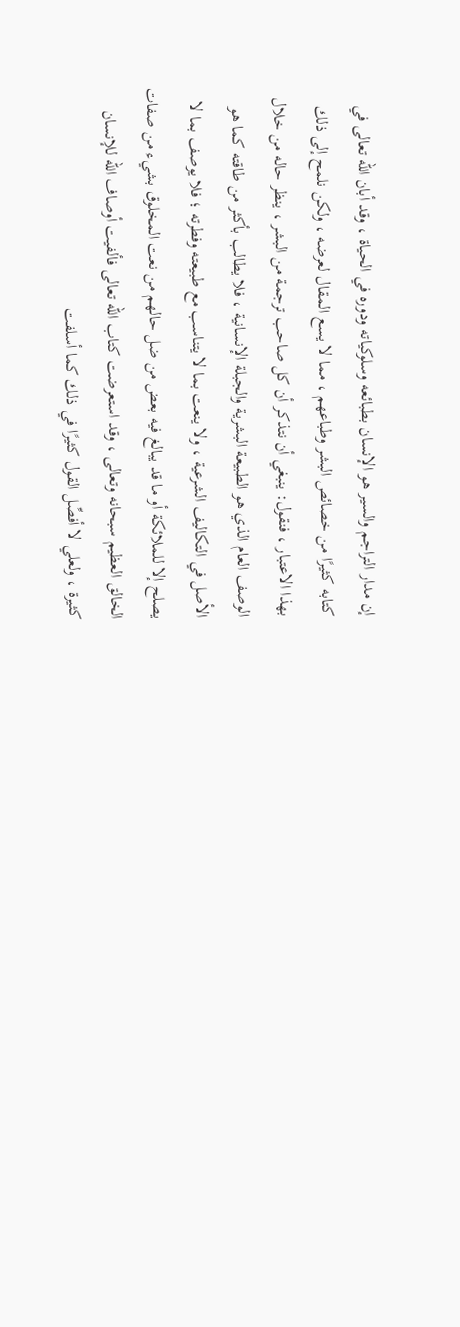إن مدار التراجم والسير هو الإنسان بطبائعه وسلوكياته ودوره في الحياة ، وقد أبان الله تعالى في كتابه كثيرًا من خصائص البشر وطباعهم ، مما لا يسع المقال لعرضه ، ولكن نلمح إلى ذلك بهذا الاعتبار ، فنقول: ينبغي أن نتذكر أن كل صاحب ترجمة من البشر ، ينظر حاله من خلال الوصف العام الذي هو الطبيعة البشرية والجبلة الإنسانية ، فلا يطالب بأكثر من طاقته كما هو الأصل في التكاليف الشرعية ، ولا ينعت بما لا يتناسب مع طبيعته وفطرته ؛ فلا يوصف بما لا يصلح إلا للملائكة أو ما قد يبالغ فيه بعض من ضل حالهم من نعت المخلوق بشيء من صفات الخالق العظيم سبحانه وتعالى ، وقد استعرضت كتاب الله تعالى فألفيت أوصاف الله للإنسان كثيرة ، ولعلي لا أفصِّل القول كثيرًا في ذلك كما أسلفت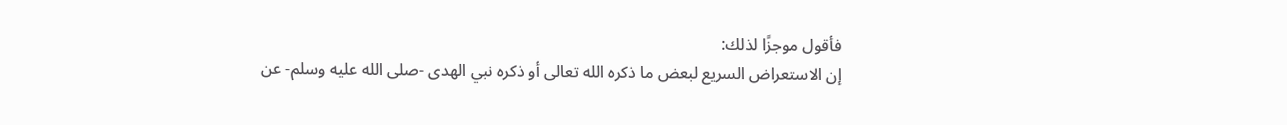فأقول موجزًا لذلك:
إن الاستعراض السريع لبعض ما ذكره الله تعالى أو ذكره نبي الهدى -صلى الله عليه وسلم- عن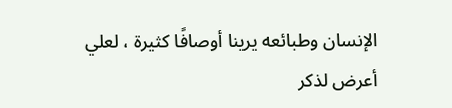الإنسان وطبائعه يرينا أوصافًا كثيرة ، لعلي أعرض لذكر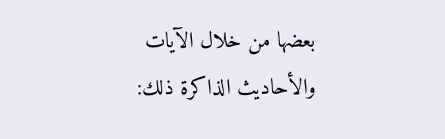بعضها من خلال الآيات والأحاديث الذاكرة ذلك: